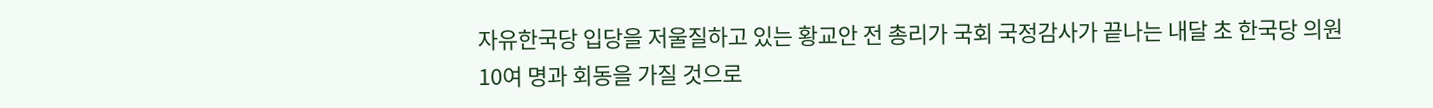자유한국당 입당을 저울질하고 있는 황교안 전 총리가 국회 국정감사가 끝나는 내달 초 한국당 의원 10여 명과 회동을 가질 것으로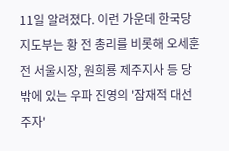11일 알려졌다. 이런 가운데 한국당 지도부는 황 전 총리를 비롯해 오세훈 전 서울시장, 원희룡 제주지사 등 당 밖에 있는 우파 진영의 '잠재적 대선 주자'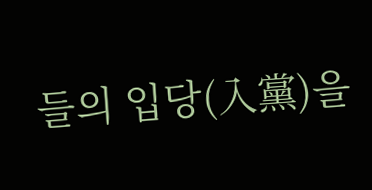들의 입당(入黨)을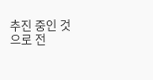추진 중인 것으로 전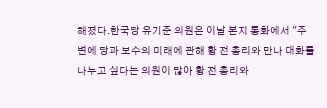해졌다.한국당 유기준 의원은 이날 본지 통화에서 "주변에 당과 보수의 미래에 관해 황 전 총리와 만나 대화를 나누고 싶다는 의원이 많아 황 전 총리와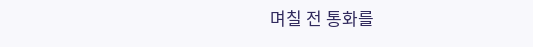며칠 전 통화를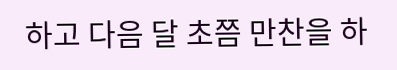하고 다음 달 초쯤 만찬을 하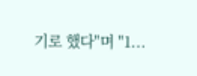기로 했다"며 "1...